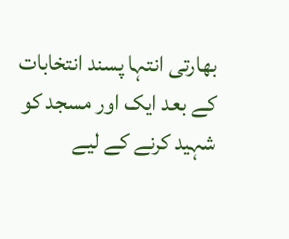بھارتی انتہا پسند انتخابات کے بعد ایک اور مسجد کو شہید کرنے کے لیے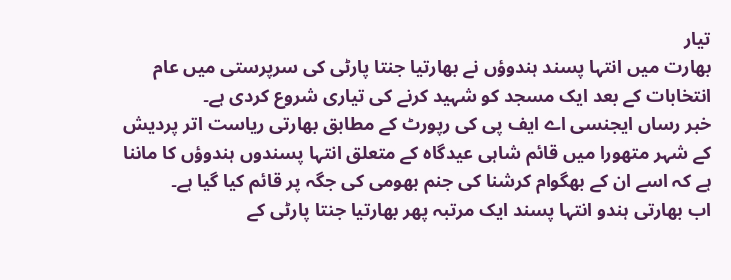تیار
بھارت میں انتہا پسند ہندوؤں نے بھارتیا جنتا پارٹی کی سرپرستی میں عام انتخابات کے بعد ایک مسجد کو شہید کرنے کی تیاری شروع کردی ہے۔
خبر رساں ایجنسی اے ایف پی کی رپورٹ کے مطابق بھارتی ریاست اتر پردیش کے شہر متھورا میں قائم شاہی عیدگاہ کے متعلق انتہا پسندوں ہندوؤں کا ماننا ہے کہ اسے ان کے بھگوام کرشنا کی جنم بھومی کی جگہ پر قائم کیا گیا ہے۔
اب بھارتی ہندو انتہا پسند ایک مرتبہ پھر بھارتیا جنتا پارٹی کے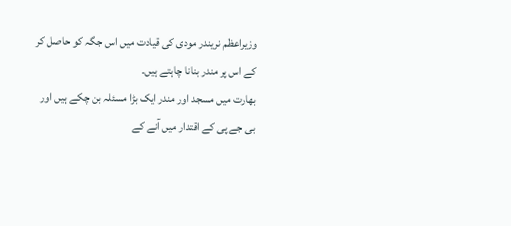وزیراعظم نریندر مودی کی قیادت میں اس جگہ کو حاصل کر کے اس پر مندر بنانا چاہتے ہیں۔
بھارت میں مسجد اور مندر ایک بڑا مسئلہ بن چکے ہیں اور بی جے پی کے اقتدار میں آنے کے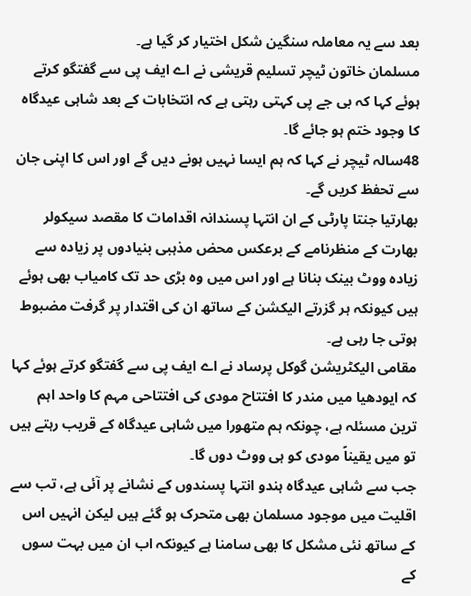بعد سے یہ معاملہ سنگین شکل اختیار کر گیا ہے۔
مسلمان خاتون ٹیچر تسلیم قریشی نے اے ایف پی سے گفتگو کرتے ہوئے کہا کہ بی جے پی کہتی رہتی ہے کہ انتخابات کے بعد شاہی عیدگاہ کا وجود ختم ہو جائے گا۔
48سالہ ٹیچر نے کہا کہ ہم ایسا نہیں ہونے دیں گے اور اس کا اپنی جان سے تحفظ کریں گے۔
بھارتیا جنتا پارٹی کے ان انتہا پسندانہ اقدامات کا مقصد سیکولر بھارت کے منظرنامے کے برعکس محض مذہبی بنیادوں پر زیادہ سے زیادہ ووٹ بینک بنانا ہے اور اس میں وہ بڑی حد تک کامیاب بھی ہوئے ہیں کیونکہ ہر گزرتے الیکشن کے ساتھ ان کی اقتدار پر گرفت مضبوط ہوتی جا رہی ہے۔
مقامی الیکٹریشن گوکل پرساد نے اے ایف پی سے گفتگو کرتے ہوئے کہا کہ ایودھیا میں مندر کا افتتاح مودی کی افتتاحی مہم کا واحد اہم ترین مسئلہ ہے، چونکہ ہم متھورا میں شاہی عیدگاہ کے قریب رہتے ہیں تو میں یقیناً مودی کو ہی ووٹ دوں گا۔
جب سے شاہی عیدگاہ ہندو انتہا پسندوں کے نشانے پر آئی ہے، تب سے اقلیت میں موجود مسلمان بھی متحرک ہو گئے ہیں لیکن انہیں اس کے ساتھ نئی مشکل کا بھی سامنا ہے کیونکہ اب ان میں بہت سوں کے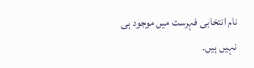نام انتخابی فہرست میں موجود ہی نہیں ہیں۔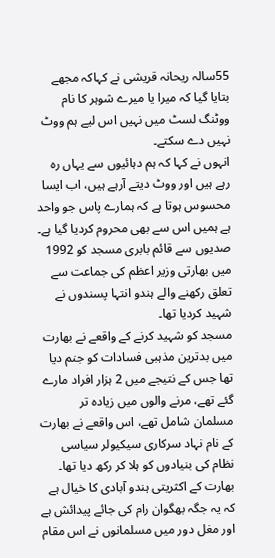55سالہ ریحانہ قریشی نے کہاکہ مجھے بتایا گیا کہ میرا یا میرے شوہر کا نام ووٹنگ لسٹ میں نہیں اس لیے ہم ووٹ نہیں دے سکتے۔
انہوں نے کہا کہ ہم دہائیوں سے یہاں رہ رہے ہیں اور ووٹ دیتے آرہے ہیں، اب ایسا محسوس ہوتا ہے کہ ہمارے پاس جو واحد ہے ہمیں اس سے بھی محروم کردیا گیا ہے۔
صدیوں سے قائم بابری مسجد کو 1992 میں بھارتی وزیر اعظم کی جماعت سے تعلق رکھنے والے ہندو انتہا پسندوں نے شہید کردیا تھا۔
مسجد کو شہید کرنے کے واقعے نے بھارت میں بدترین مذہبی فسادات کو جنم دیا تھا جس کے نتیجے میں 2 ہزار افراد مارے گئے تھے، مرنے والوں میں زیادہ تر مسلمان شامل تھے، اس واقعے نے بھارت کے نام نہاد سرکاری سیکیولر سیاسی نظام کی بنیادوں کو ہلا کر رکھ دیا تھا۔
بھارت کے اکثریتی ہندو آبادی کا خیال ہے کہ یہ جگہ بھگوان رام کی جائے پیدائش ہے اور مغل دور میں مسلمانوں نے اس مقام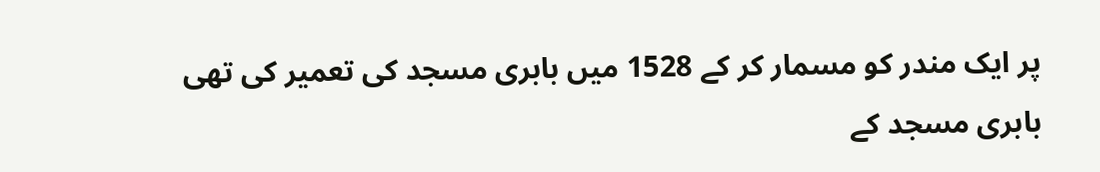پر ایک مندر کو مسمار کر کے 1528 میں بابری مسجد کی تعمیر کی تھی
بابری مسجد کے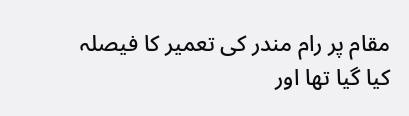مقام پر رام مندر کی تعمیر کا فیصلہ کیا گیا تھا اور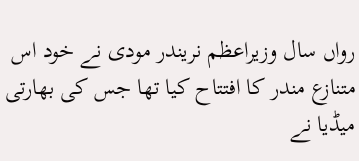رواں سال وزیراعظم نریندر مودی نے خود اس متنازع مندر کا افتتاح کیا تھا جس کی بھارتی میڈیا نے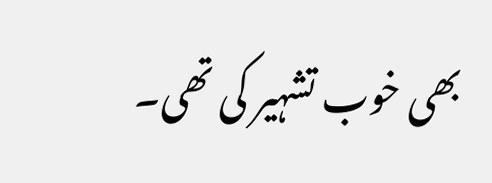بھی خوب تشہیر کی تھی۔